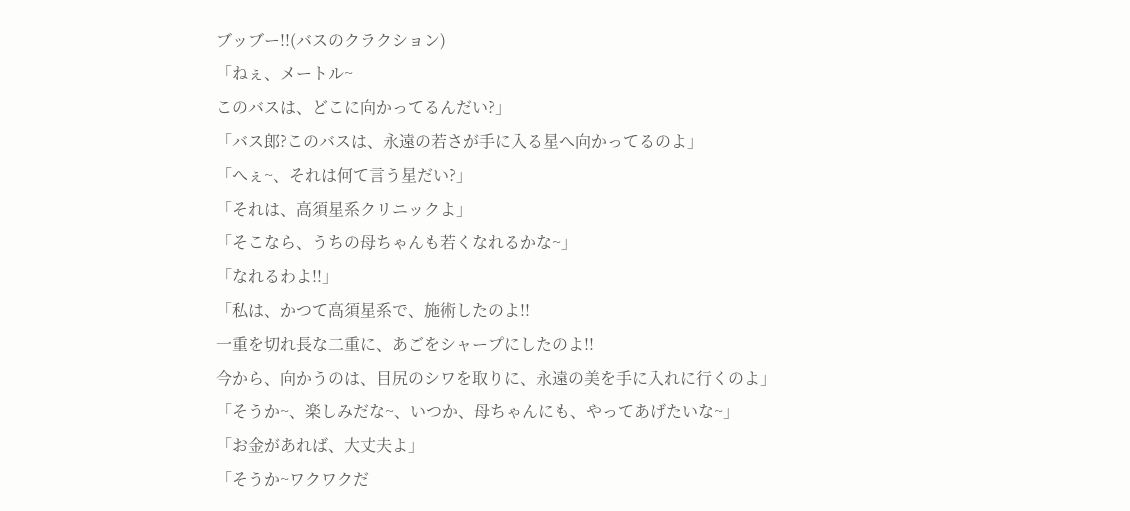ブッブー!!(バスのクラクション)
「ねぇ、メートル~
このバスは、どこに向かってるんだい?」
「バス郎?このバスは、永遠の若さが手に入る星へ向かってるのよ」
「へぇ~、それは何て言う星だい?」
「それは、高須星系クリニックよ」
「そこなら、うちの母ちゃんも若くなれるかな~」
「なれるわよ!!」
「私は、かつて高須星系で、施術したのよ!!
一重を切れ長な二重に、あごをシャープにしたのよ!!
今から、向かうのは、目尻のシワを取りに、永遠の美を手に入れに行くのよ」
「そうか~、楽しみだな~、いつか、母ちゃんにも、やってあげたいな~」
「お金があれば、大丈夫よ」
「そうか~ワクワクだ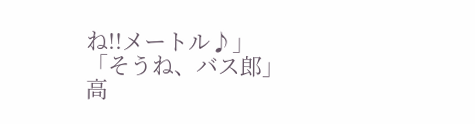ね!!メートル♪」
「そうね、バス郎」
高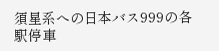須星系への日本バス999の各駅停車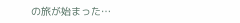の旅が始まった…